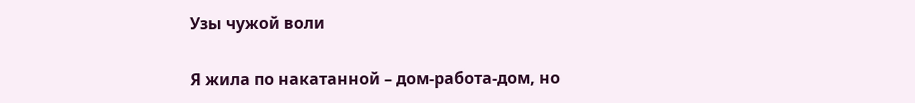Узы чужой воли

Я жила по накатанной – дом-работа-дом, но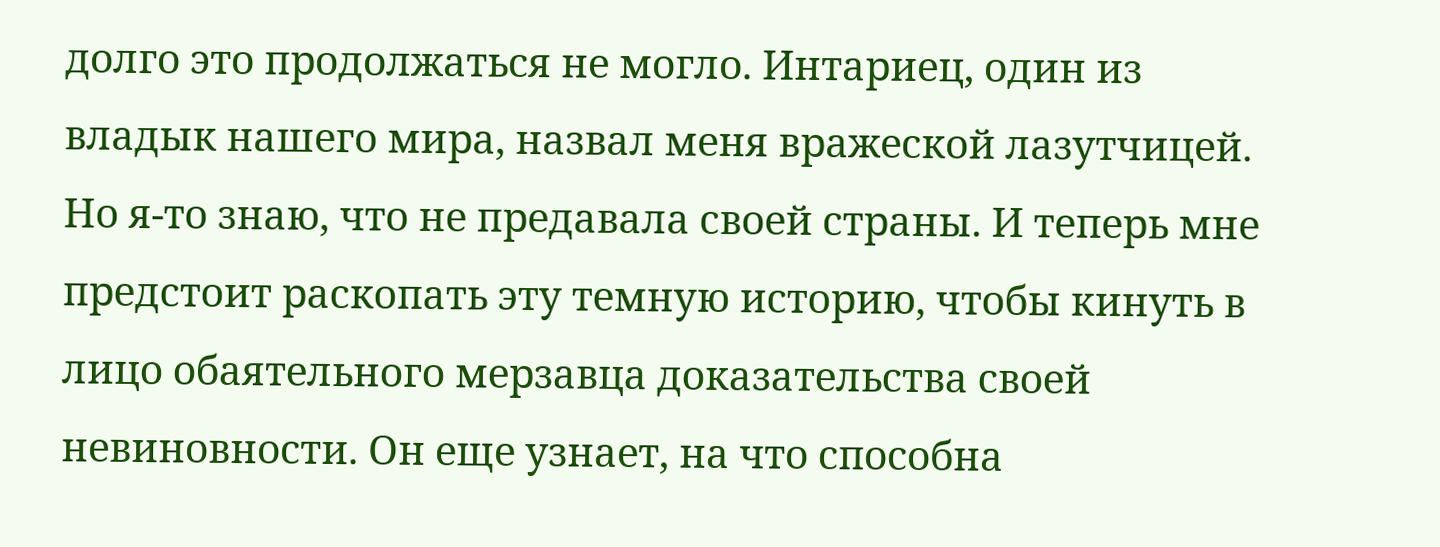долго это продолжаться не могло. Интариец, один из владык нашего мира, назвал меня вражеской лазутчицей. Но я-то знаю, что не предавала своей страны. И теперь мне предстоит раскопать эту темную историю, чтобы кинуть в лицо обаятельного мерзавца доказательства своей невиновности. Он еще узнает, на что способна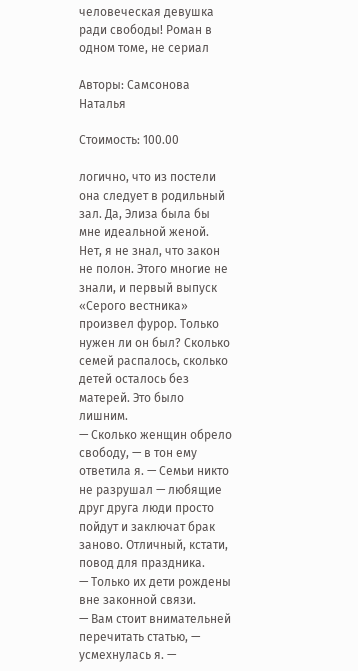человеческая девушка ради свободы! Роман в одном томе, не сериал

Авторы: Самсонова Наталья

Стоимость: 100.00

логично, что из постели она следует в родильный зал. Да, Элиза была бы мне идеальной женой. Нет, я не знал, что закон не полон. Этого многие не знали, и первый выпуск «Серого вестника» произвел фурор. Только нужен ли он был? Сколько семей распалось, сколько детей осталось без матерей. Это было лишним.
— Сколько женщин обрело свободу, — в тон ему ответила я. — Семьи никто не разрушал — любящие друг друга люди просто пойдут и заключат брак заново. Отличный, кстати, повод для праздника.
— Только их дети рождены вне законной связи.
— Вам стоит внимательней перечитать статью, — усмехнулась я. —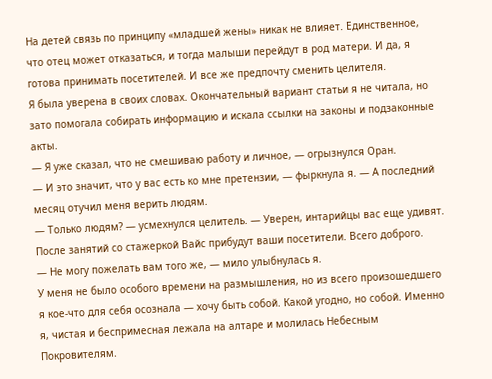На детей связь по принципу «младшей жены» никак не влияет. Единственное, что отец может отказаться, и тогда малыши перейдут в род матери. И да, я готова принимать посетителей. И все же предпочту сменить целителя.
Я была уверена в своих словах. Окончательный вариант статьи я не читала, но зато помогала собирать информацию и искала ссылки на законы и подзаконные акты.
— Я уже сказал, что не смешиваю работу и личное, — огрызнулся Оран.
— И это значит, что у вас есть ко мне претензии, — фыркнула я. — А последний месяц отучил меня верить людям.
— Только людям? — усмехнулся целитель. — Уверен, интарийцы вас еще удивят. После занятий со стажеркой Вайс прибудут ваши посетители. Всего доброго.
— Не могу пожелать вам того же, — мило улыбнулась я.
У меня не было особого времени на размышления, но из всего произошедшего я кое-что для себя осознала — хочу быть собой. Какой угодно, но собой. Именно я, чистая и беспримесная лежала на алтаре и молилась Небесным Покровителям.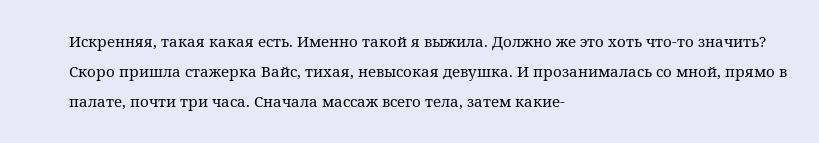Искренняя, такая какая есть. Именно такой я выжила. Должно же это хоть что-то значить?
Скоро пришла стажерка Вайс, тихая, невысокая девушка. И прозанималась со мной, прямо в палате, почти три часа. Сначала массаж всего тела, затем какие-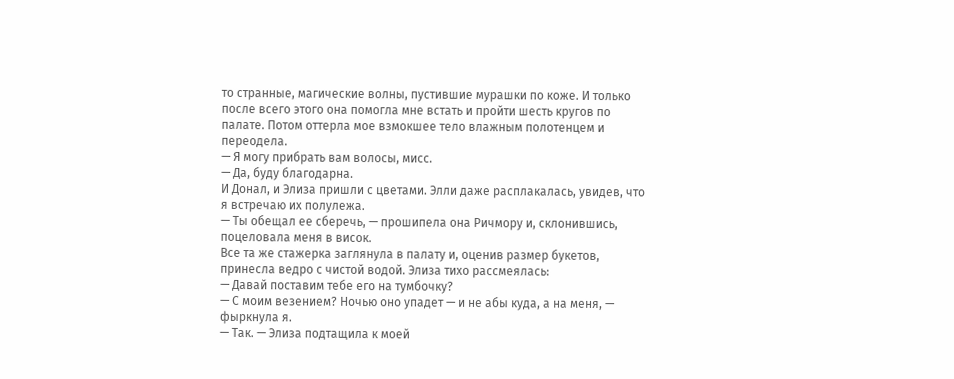то странные, магические волны, пустившие мурашки по коже. И только после всего этого она помогла мне встать и пройти шесть кругов по палате. Потом оттерла мое взмокшее тело влажным полотенцем и переодела.
— Я могу прибрать вам волосы, мисс.
— Да, буду благодарна.
И Донал, и Элиза пришли с цветами. Элли даже расплакалась, увидев, что я встречаю их полулежа.
— Ты обещал ее сберечь, — прошипела она Ричмору и, склонившись, поцеловала меня в висок.
Все та же стажерка заглянула в палату и, оценив размер букетов, принесла ведро с чистой водой. Элиза тихо рассмеялась:
— Давай поставим тебе его на тумбочку?
— С моим везением? Ночью оно упадет — и не абы куда, а на меня, — фыркнула я.
— Так. — Элиза подтащила к моей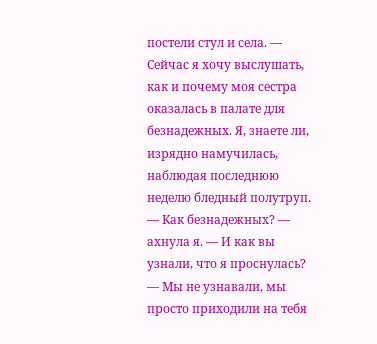постели стул и села. — Сейчас я хочу выслушать, как и почему моя сестра оказалась в палате для безнадежных. Я, знаете ли, изрядно намучилась, наблюдая последнюю неделю бледный полутруп.
— Как безнадежных? — ахнула я. — И как вы узнали, что я проснулась?
— Мы не узнавали, мы просто приходили на тебя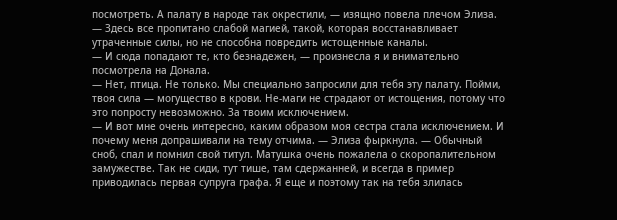посмотреть. А палату в народе так окрестили, — изящно повела плечом Элиза. — Здесь все пропитано слабой магией, такой, которая восстанавливает утраченные силы, но не способна повредить истощенные каналы.
— И сюда попадают те, кто безнадежен, — произнесла я и внимательно посмотрела на Донала.
— Нет, птица. Не только. Мы специально запросили для тебя эту палату. Пойми, твоя сила — могущество в крови. Не-маги не страдают от истощения, потому что это попросту невозможно. За твоим исключением.
— И вот мне очень интересно, каким образом моя сестра стала исключением. И почему меня допрашивали на тему отчима. — Элиза фыркнула. — Обычный сноб, спал и помнил свой титул. Матушка очень пожалела о скоропалительном замужестве. Так не сиди, тут тише, там сдержанней, и всегда в пример приводилась первая супруга графа. Я еще и поэтому так на тебя злилась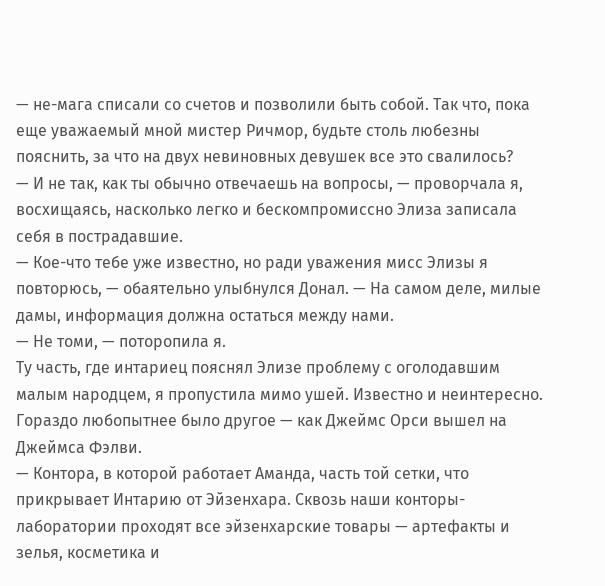— не-мага списали со счетов и позволили быть собой. Так что, пока еще уважаемый мной мистер Ричмор, будьте столь любезны пояснить, за что на двух невиновных девушек все это свалилось?
— И не так, как ты обычно отвечаешь на вопросы, — проворчала я, восхищаясь, насколько легко и бескомпромиссно Элиза записала себя в пострадавшие.
— Кое-что тебе уже известно, но ради уважения мисс Элизы я повторюсь, — обаятельно улыбнулся Донал. — На самом деле, милые дамы, информация должна остаться между нами.
— Не томи, — поторопила я.
Ту часть, где интариец пояснял Элизе проблему с оголодавшим малым народцем, я пропустила мимо ушей. Известно и неинтересно. Гораздо любопытнее было другое — как Джеймс Орси вышел на Джеймса Фэлви.
— Контора, в которой работает Аманда, часть той сетки, что прикрывает Интарию от Эйзенхара. Сквозь наши конторы-лаборатории проходят все эйзенхарские товары — артефакты и зелья, косметика и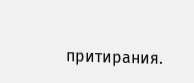притирания.